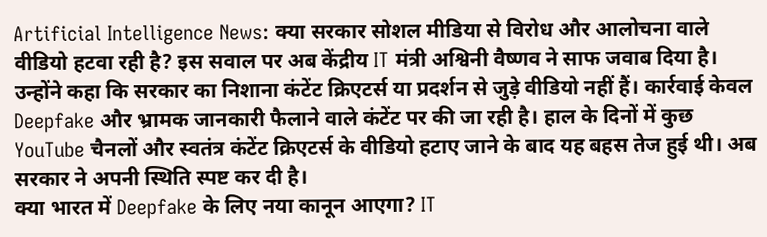Artificial Intelligence News: क्या सरकार सोशल मीडिया से विरोध और आलोचना वाले वीडियो हटवा रही है? इस सवाल पर अब केंद्रीय IT मंत्री अश्विनी वैष्णव ने साफ जवाब दिया है। उन्होंने कहा कि सरकार का निशाना कंटेंट क्रिएटर्स या प्रदर्शन से जुड़े वीडियो नहीं हैं। कार्रवाई केवल Deepfake और भ्रामक जानकारी फैलाने वाले कंटेंट पर की जा रही है। हाल के दिनों में कुछ YouTube चैनलों और स्वतंत्र कंटेंट क्रिएटर्स के वीडियो हटाए जाने के बाद यह बहस तेज हुई थी। अब सरकार ने अपनी स्थिति स्पष्ट कर दी है।
क्या भारत में Deepfake के लिए नया कानून आएगा? IT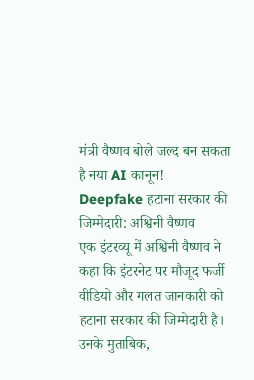मंत्री वैष्णव बोले जल्द बन सकता है नया AI कानून!
Deepfake हटाना सरकार की जिम्मेदारी: अश्विनी वैष्णव
एक इंटरव्यू में अश्विनी वैष्णव ने कहा कि इंटरनेट पर मौजूद फर्जी वीडियो और गलत जानकारी को हटाना सरकार की जिम्मेदारी है। उनके मुताबिक,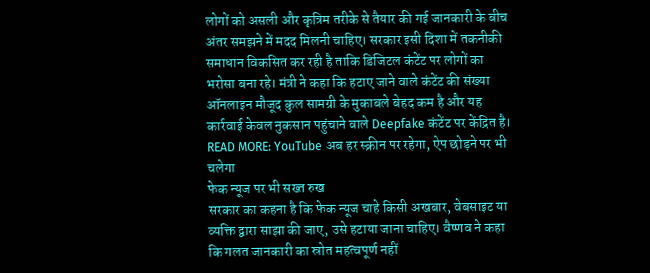लोगों को असली और कृत्रिम तरीके से तैयार की गई जानकारी के बीच अंतर समझने में मदद मिलनी चाहिए। सरकार इसी दिशा में तकनीकी समाधान विकसित कर रही है ताकि डिजिटल कंटेंट पर लोगों का भरोसा बना रहे। मंत्री ने कहा कि हटाए जाने वाले कंटेंट की संख्या ऑनलाइन मौजूद कुल सामग्री के मुकाबले बेहद कम है और यह कार्रवाई केवल नुकसान पहुंचाने वाले Deepfake कंटेंट पर केंद्रित है।
READ MORE: YouTube अब हर स्क्रीन पर रहेगा, ऐप छोड़ने पर भी चलेगा
फेक न्यूज पर भी सख्त रुख
सरकार का कहना है कि फेक न्यूज चाहे किसी अखबार, वेबसाइट या व्यक्ति द्वारा साझा की जाए, उसे हटाया जाना चाहिए। वैष्णव ने कहा कि गलत जानकारी का स्रोत महत्वपूर्ण नहीं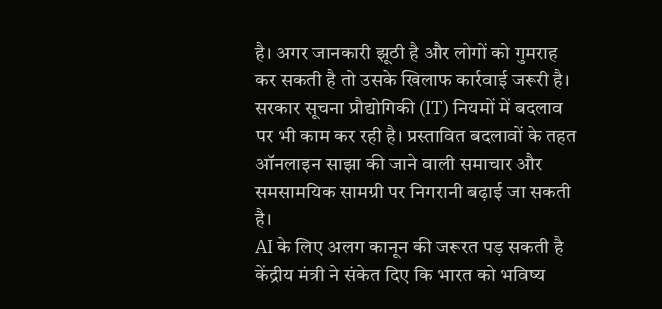है। अगर जानकारी झूठी है और लोगों को गुमराह कर सकती है तो उसके खिलाफ कार्रवाई जरूरी है। सरकार सूचना प्रौद्योगिकी (IT) नियमों में बदलाव पर भी काम कर रही है। प्रस्तावित बदलावों के तहत ऑनलाइन साझा की जाने वाली समाचार और समसामयिक सामग्री पर निगरानी बढ़ाई जा सकती है।
AI के लिए अलग कानून की जरूरत पड़ सकती है
केंद्रीय मंत्री ने संकेत दिए कि भारत को भविष्य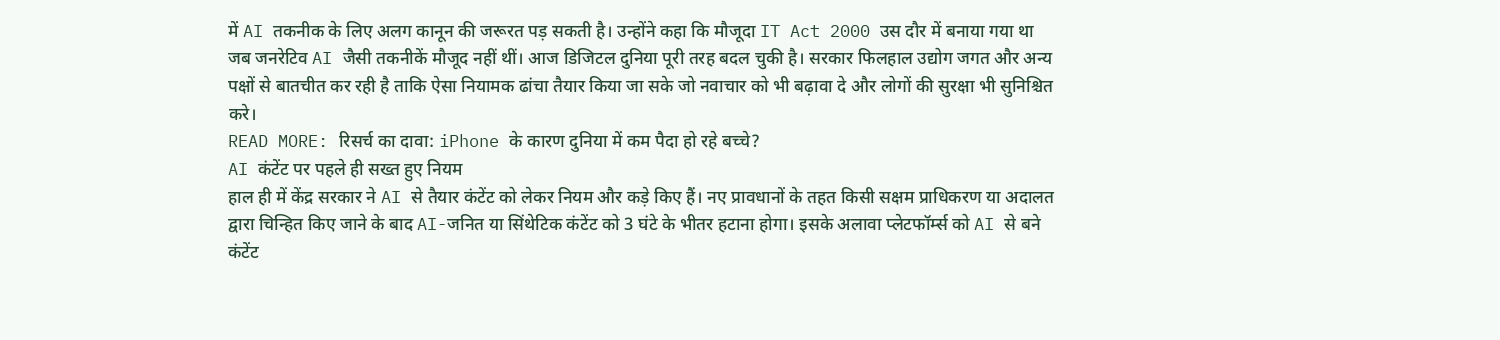में AI तकनीक के लिए अलग कानून की जरूरत पड़ सकती है। उन्होंने कहा कि मौजूदा IT Act 2000 उस दौर में बनाया गया था जब जनरेटिव AI जैसी तकनीकें मौजूद नहीं थीं। आज डिजिटल दुनिया पूरी तरह बदल चुकी है। सरकार फिलहाल उद्योग जगत और अन्य पक्षों से बातचीत कर रही है ताकि ऐसा नियामक ढांचा तैयार किया जा सके जो नवाचार को भी बढ़ावा दे और लोगों की सुरक्षा भी सुनिश्चित करे।
READ MORE: रिसर्च का दावा: iPhone के कारण दुनिया में कम पैदा हो रहे बच्चे?
AI कंटेंट पर पहले ही सख्त हुए नियम
हाल ही में केंद्र सरकार ने AI से तैयार कंटेंट को लेकर नियम और कड़े किए हैं। नए प्रावधानों के तहत किसी सक्षम प्राधिकरण या अदालत द्वारा चिन्हित किए जाने के बाद AI-जनित या सिंथेटिक कंटेंट को 3 घंटे के भीतर हटाना होगा। इसके अलावा प्लेटफॉर्म्स को AI से बने कंटेंट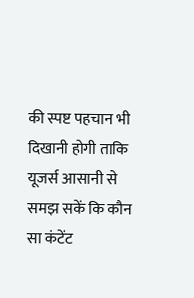की स्पष्ट पहचान भी दिखानी होगी ताकि यूजर्स आसानी से समझ सकें कि कौन सा कंटेंट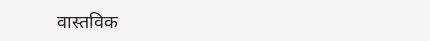वास्तविक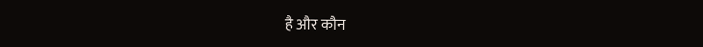है और कौन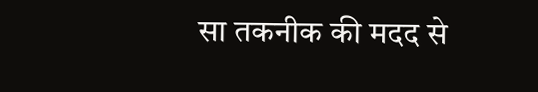सा तकनीक की मदद से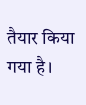तैयार किया गया है।